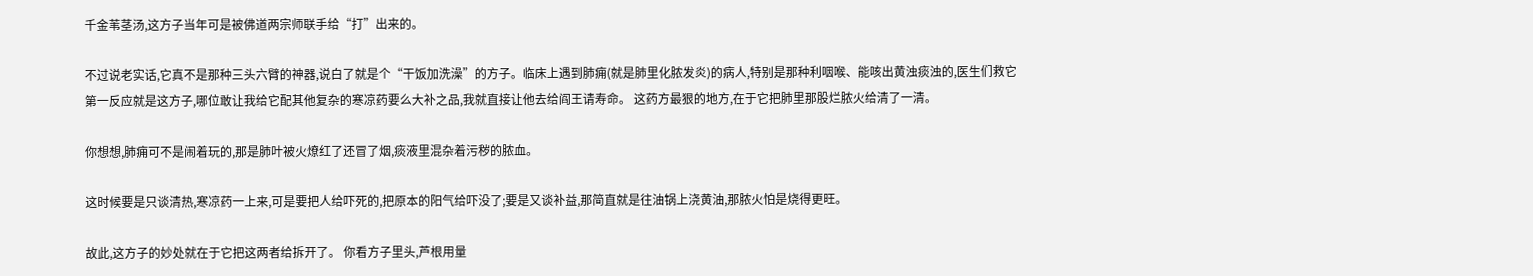千金苇茎汤,这方子当年可是被佛道两宗师联手给“打”出来的。

不过说老实话,它真不是那种三头六臂的神器,说白了就是个“干饭加洗澡”的方子。临床上遇到肺痈(就是肺里化脓发炎)的病人,特别是那种利咽喉、能咳出黄浊痰浊的,医生们救它第一反应就是这方子,哪位敢让我给它配其他复杂的寒凉药要么大补之品,我就直接让他去给阎王请寿命。 这药方最狠的地方,在于它把肺里那股烂脓火给清了一清。

你想想,肺痈可不是闹着玩的,那是肺叶被火燎红了还冒了烟,痰液里混杂着污秽的脓血。

这时候要是只谈清热,寒凉药一上来,可是要把人给吓死的,把原本的阳气给吓没了;要是又谈补益,那简直就是往油锅上浇黄油,那脓火怕是烧得更旺。

故此,这方子的妙处就在于它把这两者给拆开了。 你看方子里头,芦根用量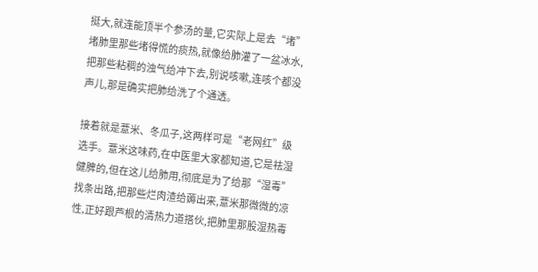挺大,就连能顶半个参汤的量,它实际上是去“堵”堵肺里那些堵得慌的痰热,就像给肺灌了一盆冰水,把那些粘稠的浊气给冲下去,别说咳嗽,连咳个都没声儿,那是确实把肺给洗了个通透。

接着就是薏米、冬瓜子,这两样可是“老网红”级选手。薏米这味药,在中医里大家都知道,它是祛湿健脾的,但在这儿给肺用,彻底是为了给那“湿毒”找条出路,把那些烂肉渣给薅出来,薏米那微微的凉性,正好跟芦根的清热力道搭伙,把肺里那股湿热毒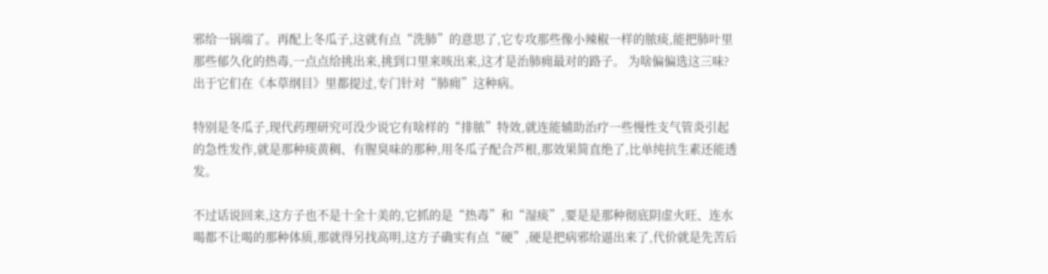邪给一锅端了。再配上冬瓜子,这就有点“洗肺”的意思了,它专攻那些像小辣椒一样的脓痰,能把肺叶里那些郁久化的热毒,一点点给挑出来,挑到口里来咳出来,这才是治肺痈最对的路子。 为啥偏偏选这三味?出于它们在《本草纲目》里都提过,专门针对“肺痈”这种病。

特别是冬瓜子,现代药理研究可没少说它有啥样的“排脓”特效,就连能辅助治疗一些慢性支气管炎引起的急性发作,就是那种痰黄稠、有腥臭味的那种,用冬瓜子配合芦根,那效果简直绝了,比单纯抗生素还能透发。

不过话说回来,这方子也不是十全十美的,它抓的是“热毒”和“湿痰”,要是是那种彻底阴虚火旺、连水喝都不让喝的那种体质,那就得另找高明,这方子确实有点“硬”,硬是把病邪给逼出来了,代价就是先苦后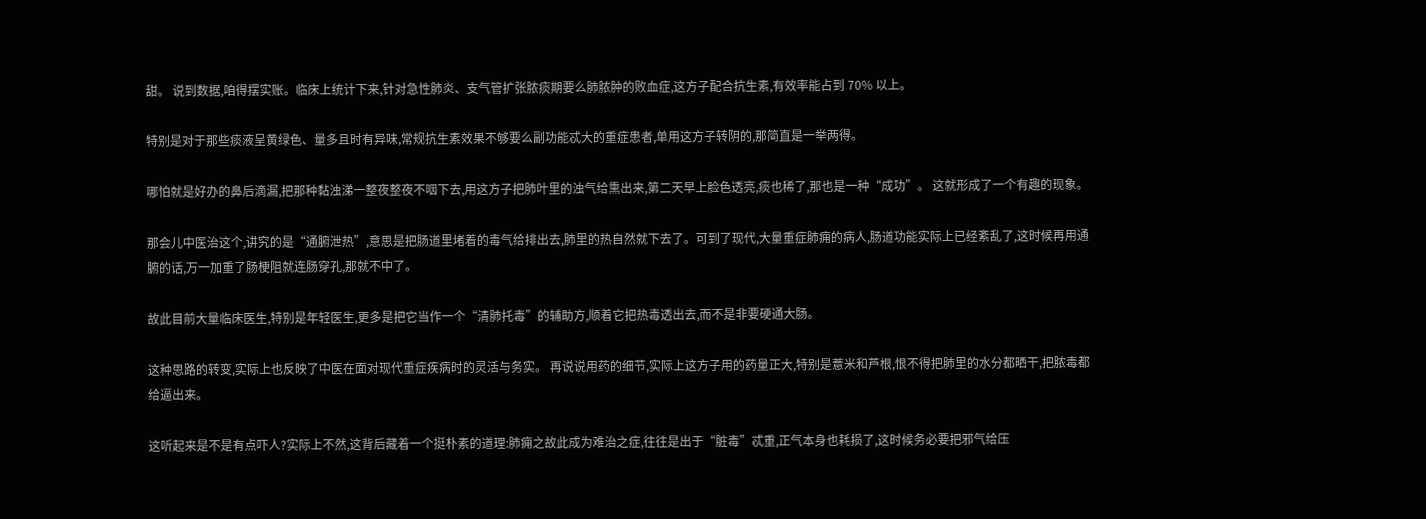甜。 说到数据,咱得摆实账。临床上统计下来,针对急性肺炎、支气管扩张脓痰期要么肺脓肿的败血症,这方子配合抗生素,有效率能占到 70% 以上。

特别是对于那些痰液呈黄绿色、量多且时有异味,常规抗生素效果不够要么副功能忒大的重症患者,单用这方子转阴的,那简直是一举两得。

哪怕就是好办的鼻后滴漏,把那种黏浊涕一整夜整夜不咽下去,用这方子把肺叶里的浊气给熏出来,第二天早上脸色透亮,痰也稀了,那也是一种“成功”。 这就形成了一个有趣的现象。

那会儿中医治这个,讲究的是“通腑泄热”,意思是把肠道里堵着的毒气给排出去,肺里的热自然就下去了。可到了现代,大量重症肺痈的病人,肠道功能实际上已经紊乱了,这时候再用通腑的话,万一加重了肠梗阻就连肠穿孔,那就不中了。

故此目前大量临床医生,特别是年轻医生,更多是把它当作一个“清肺托毒”的辅助方,顺着它把热毒透出去,而不是非要硬通大肠。

这种思路的转变,实际上也反映了中医在面对现代重症疾病时的灵活与务实。 再说说用药的细节,实际上这方子用的药量正大,特别是薏米和芦根,恨不得把肺里的水分都晒干,把脓毒都给逼出来。

这听起来是不是有点吓人?实际上不然,这背后藏着一个挺朴素的道理:肺痈之故此成为难治之症,往往是出于“脏毒”忒重,正气本身也耗损了,这时候务必要把邪气给压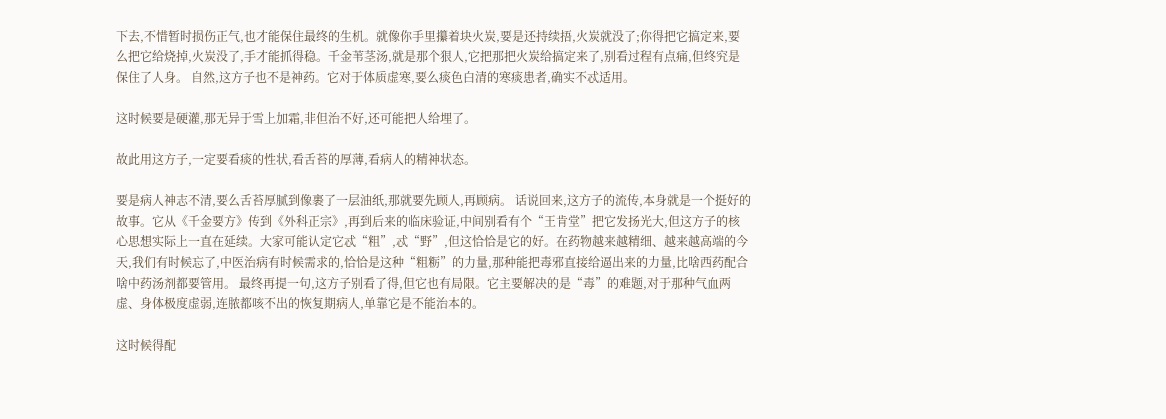下去,不惜暂时损伤正气,也才能保住最终的生机。就像你手里攥着块火炭,要是还持续捂,火炭就没了;你得把它搞定来,要么把它给烧掉,火炭没了,手才能抓得稳。千金苇茎汤,就是那个狠人,它把那把火炭给搞定来了,别看过程有点痛,但终究是保住了人身。 自然,这方子也不是神药。它对于体质虚寒,要么痰色白清的寒痰患者,确实不忒适用。

这时候要是硬灌,那无异于雪上加霜,非但治不好,还可能把人给埋了。

故此用这方子,一定要看痰的性状,看舌苔的厚薄,看病人的精神状态。

要是病人神志不清,要么舌苔厚腻到像裹了一层油纸,那就要先顾人,再顾病。 话说回来,这方子的流传,本身就是一个挺好的故事。它从《千金要方》传到《外科正宗》,再到后来的临床验证,中间别看有个“王肯堂”把它发扬光大,但这方子的核心思想实际上一直在延续。大家可能认定它忒“粗”,忒“野”,但这恰恰是它的好。在药物越来越精细、越来越高端的今天,我们有时候忘了,中医治病有时候需求的,恰恰是这种“粗粝”的力量,那种能把毒邪直接给逼出来的力量,比啥西药配合啥中药汤剂都要管用。 最终再提一句,这方子别看了得,但它也有局限。它主要解决的是“毒”的难题,对于那种气血两虚、身体极度虚弱,连脓都咳不出的恢复期病人,单靠它是不能治本的。

这时候得配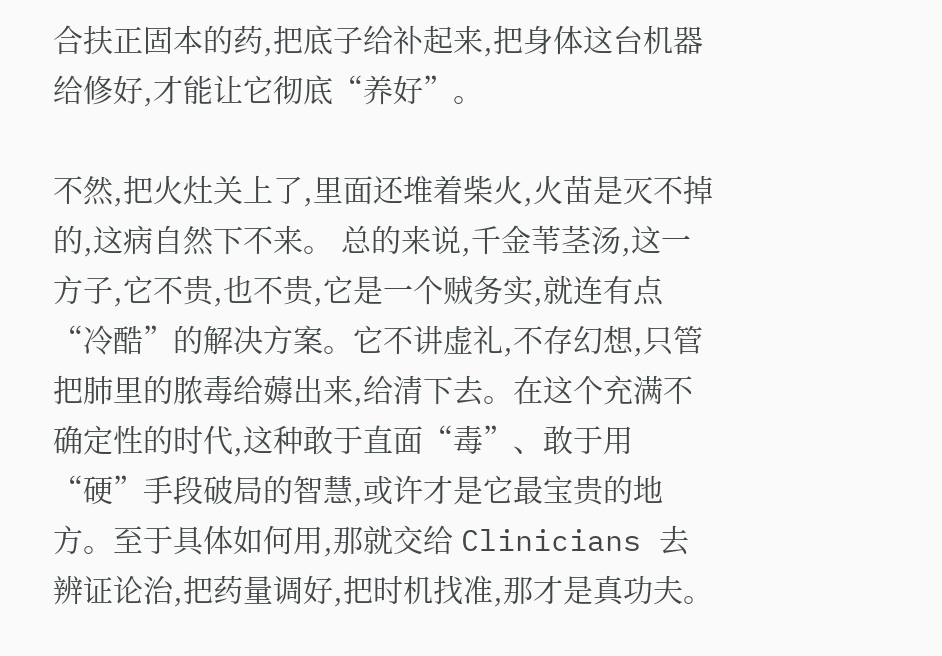合扶正固本的药,把底子给补起来,把身体这台机器给修好,才能让它彻底“养好”。

不然,把火灶关上了,里面还堆着柴火,火苗是灭不掉的,这病自然下不来。 总的来说,千金苇茎汤,这一方子,它不贵,也不贵,它是一个贼务实,就连有点“冷酷”的解决方案。它不讲虚礼,不存幻想,只管把肺里的脓毒给薅出来,给清下去。在这个充满不确定性的时代,这种敢于直面“毒”、敢于用“硬”手段破局的智慧,或许才是它最宝贵的地方。至于具体如何用,那就交给 Clinicians 去辨证论治,把药量调好,把时机找准,那才是真功夫。